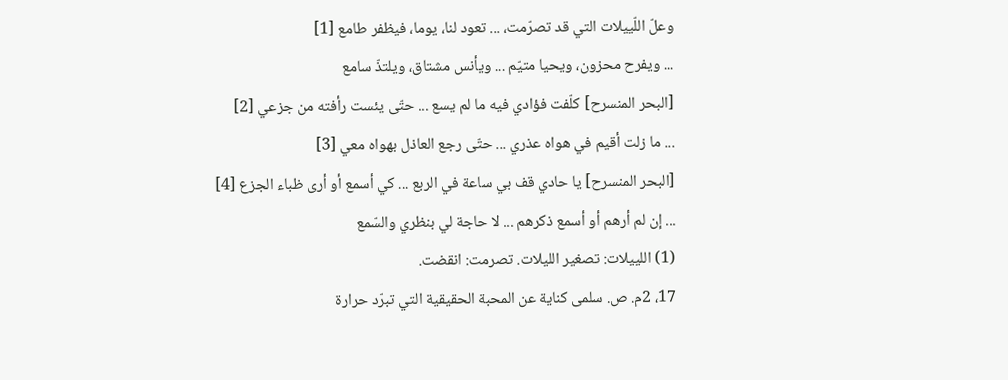وعلّ اللّييلات التي قد تصرّمت، ... تعود لنا، يوما، فيظفر طامع [1]
... ويفرح محزون، ويحيا متيّم ... ويأنس مشتاق، ويلتذّ سامع
[البحر المنسرح] كلّفت فؤادي فيه ما لم يسع ... حتّى يئست رأفته من جزعي [2]
... ما زلت أقيم في هواه عذري ... حتّى رجع العاذل بهواه معي [3]
[البحر المنسرح] يا حادي قف بي ساعة في الربع ... كي أسمع أو أرى ظباء الجزع [4]
... إن لم أرهم أو أسمع ذكرهم ... لا حاجة لي بنظري والسّمع
(1) اللييلات: تصغير الليلات. تصرمت: انقضت.
17، 2م. ص. سلمى كناية عن المحبة الحقيقية التي تبرّد حرارة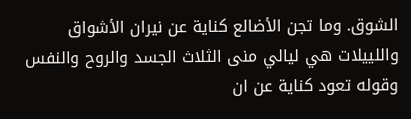الشوق. وما تجن الأضالع كناية عن نيران الأشواق واللييلات هي ليالي منى الثلاث الجسد والروح والنفس وقوله تعود كناية عن ان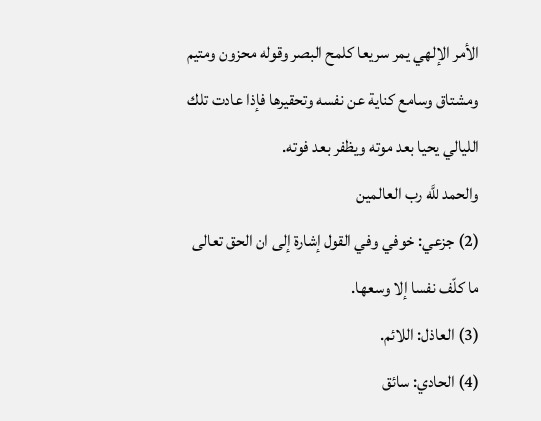الأمر الإلهي يمر سريعا كلمح البصر وقوله محزون ومتيم ومشتاق وسامع كناية عن نفسه وتحقيرها فإذا عادت تلك الليالي يحيا بعد موته ويظفر بعد فوته.
والحمد للَّه رب العالمين
(2) جزعي: خوفي وفي القول إشارة إلى ان الحق تعالى ما كلّف نفسا إلا وسعها.
(3) العاذل: اللائم.
(4) الحادي: سائق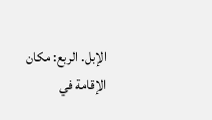الإبل. الربع: مكان الإقامة في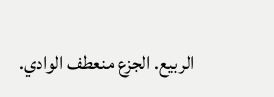الربيع. الجزع منعطف الوادي.